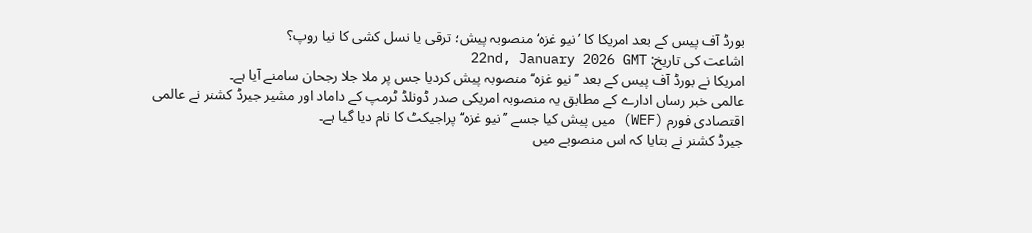بورڈ آف پیس کے بعد امریکا کا ’نیو غزہ‘ منصوبہ پیش؛ ترقی یا نسل کشی کا نیا روپ؟
اشاعت کی تاریخ: 22nd, January 2026 GMT
امریکا نے بورڈ آف پیس کے بعد ’’نیو غزہ‘‘ منصوبہ پیش کردیا جس پر ملا جلا رجحان سامنے آیا ہے۔
عالمی خبر رساں ادارے کے مطابق یہ منصوبہ امریکی صدر ڈونلڈ ٹرمپ کے داماد اور مشیر جیرڈ کشنر نے عالمی اقتصادی فورم (WEF) میں پیش کیا جسے ’’نیو غزہ‘‘ پراجیکٹ کا نام دیا گیا ہے۔
جیرڈ کشنر نے بتایا کہ اس منصوبے میں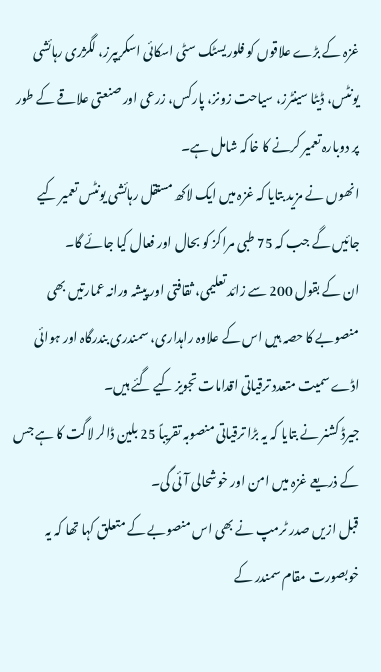غزہ کے بڑے علاقوں کو فلوریسٹک سٹی اسکائی اسکریپرز، لگژری رہائشی یونٹس، ڈیٹا سینٹرز، سیاحت زونز، پارکس، زرعی اور صنعتی علاقے کے طور پر دوبارہ تعمیر کرنے کا خاکہ شامل ہے۔
انھوں نے مزید بتایا کہ غزہ میں ایک لاکھ مستقل رہائشی یونٹس تعمیر کیے جائیں گے جب کہ 75 طبی مراکز کو بحال اور فعال کیا جائے گا۔
ان کے بقول 200 سے زائد تعلیمی، ثقافتی اور پیشہ ورانہ عمارتیں بھی منصوبے کا حصہ ہیں اس کے علاوہ راہداری، سمندری بندرگاہ اور ہوائی اڈے سمیت متعدد ترقیاتی اقدامات تجویز کیے گئے ہیں۔
جیرڈ کشنر نے بتایا کہ یہ بڑا ترقیاتی منصوبہ تقریباً 25 بلین ڈالر لاگت کا ہے جس کے ذریعے غزہ میں امن اور خوشحالی آئی گی۔
قبل ازیں صدر ٹرمپ نے بھی اس منصوبے کے متعلق کہا تھا کہ یہ خوبصورت مقام سمندر کے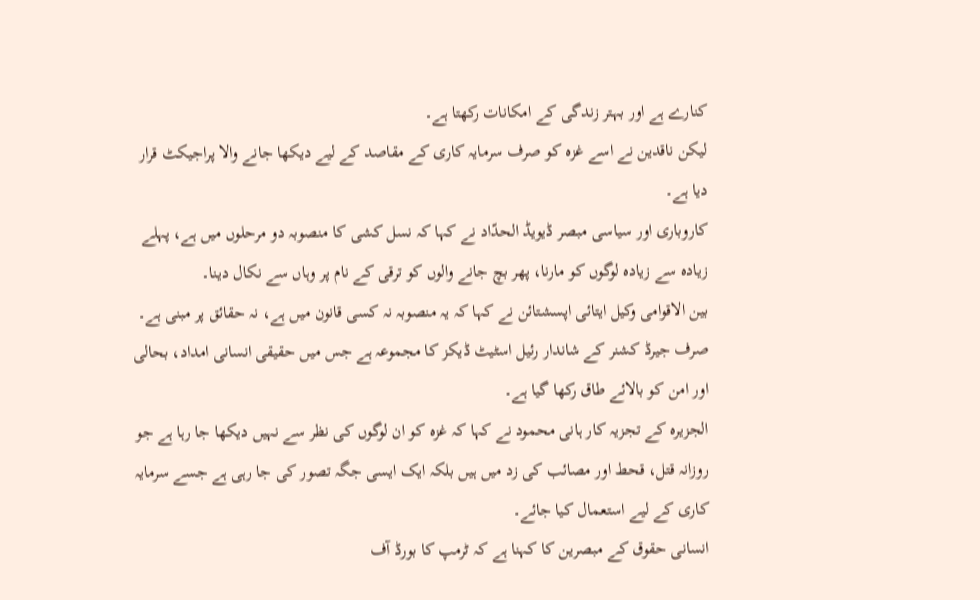کنارے ہے اور بہتر زندگی کے امکانات رکھتا ہے۔
لیکن ناقدین نے اسے غزہ کو صرف سرمایہ کاری کے مقاصد کے لیے دیکھا جانے والا پراجیکٹ قرار دیا ہے۔
کاروباری اور سیاسی مبصر ڈیویڈ الحدّاد نے کہا کہ نسل کشی کا منصوبہ دو مرحلوں میں ہے، پہلے زیادہ سے زیادہ لوگوں کو مارنا، پھر بچ جانے والوں کو ترقی کے نام پر وہاں سے نکال دینا۔
بین الاقوامی وکیل ایتائی اپسشتائن نے کہا کہ یہ منصوبہ نہ کسی قانون میں ہے، نہ حقائق پر مبنی ہے۔ صرف جیرڈ کشنر کے شاندار رئیل اسٹیٹ ڈیکز کا مجموعہ ہے جس میں حقیقی انسانی امداد، بحالی اور امن کو بالائے طاق رکھا گیا ہے۔
الجزیرہ کے تجزیہ کار ہانی محمود نے کہا کہ غزہ کو ان لوگوں کی نظر سے نہیں دیکھا جا رہا ہے جو روزانہ قتل، قحط اور مصائب کی زد میں ہیں بلکہ ایک ایسی جگہ تصور کی جا رہی ہے جسے سرمایہ کاری کے لیے استعمال کیا جائے۔
انسانی حقوق کے مبصرین کا کہنا ہے کہ ٹرمپ کا بورڈ آف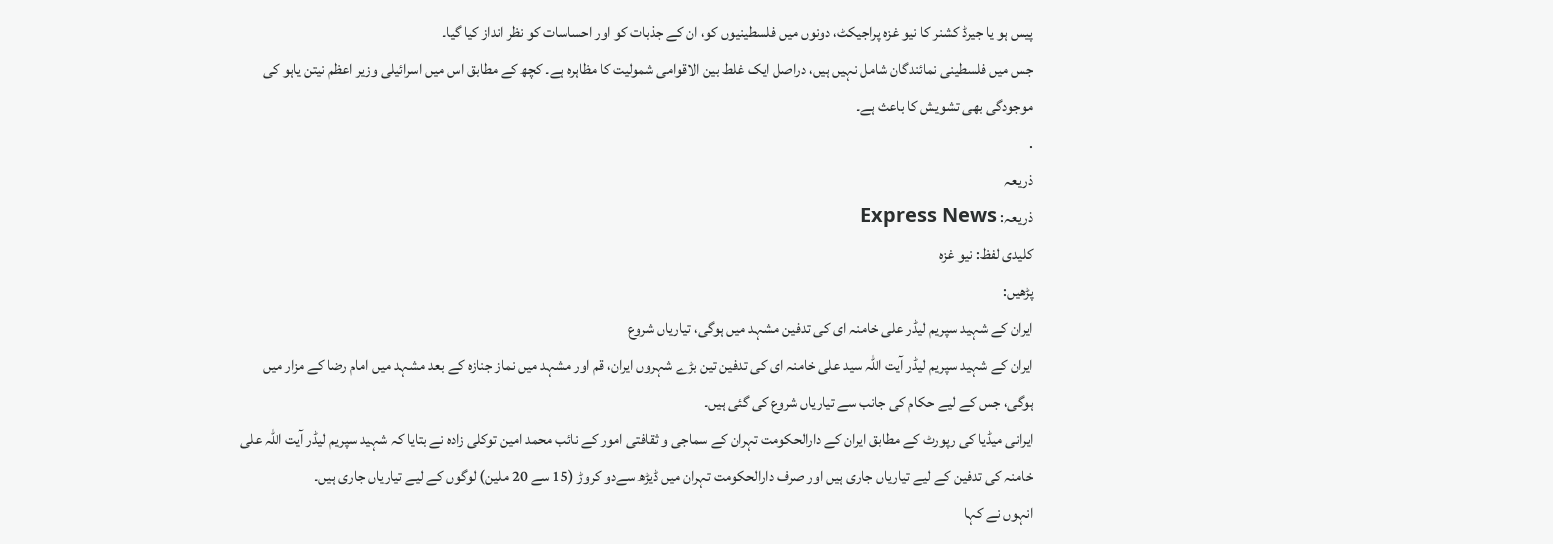پیس ہو یا جیرڈ کشنر کا نیو غزہ پراجیکٹ، دونوں میں فلسطینیوں کو، ان کے جذبات کو اور احساسات کو نظر انداز کیا گیا۔
جس میں فلسطینی نمائندگان شامل نہیں ہیں، دراصل ایک غلط بین الاقوامی شمولیت کا مظاہرہ ہے۔ کچھ کے مطابق اس میں اسرائیلی وزیر اعظم نیتن یاہو کی موجودگی بھی تشویش کا باعث ہے۔
.
ذریعہ
ذریعہ: Express News
کلیدی لفظ: نیو غزہ
پڑھیں:
ایران کے شہید سپریم لیڈر علی خامنہ ای کی تدفین مشہد میں ہوگی، تیاریاں شروع
ایران کے شہید سپریم لیڈر آیت اللہ سید علی خامنہ ای کی تدفین تین بڑے شہروں ایران، قم اور مشہد میں نماز جنازہ کے بعد مشہد میں امام رضا کے مزار میں ہوگی، جس کے لیے حکام کی جانب سے تیاریاں شروع کی گئی ہیں۔
ایرانی میڈیا کی رپورٹ کے مطابق ایران کے دارالحکومت تہران کے سماجی و ثقافتی امور کے نائب محمد امین توکلی زادہ نے بتایا کہ شہید سپریم لیڈر آیت اللہ علی خامنہ کی تدفین کے لیے تیاریاں جاری ہیں اور صرف دارالحکومت تہران میں ڈیڑھ سےدو کروڑ (15 سے 20 ملین) لوگوں کے لیے تیاریاں جاری ہیں۔
انہوں نے کہا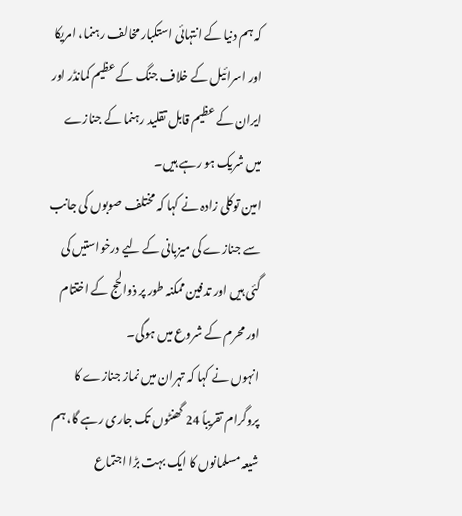کہ ہم دنیا کے انتہائی استکبار مخالف رہنما، امریکا اور اسرائیل کے خلاف جنگ کے عظیم کمانڈر اور ایران کے عظیم قابل تقلید رہنما کے جنازے میں شریک ہو رہے ہیں۔
امین توکلی زادہ نے کہا کہ مختلف صوبوں کی جانب سے جنازے کی میزبانی کے لیے درخواستیں کی گئی ہیں اور تدفین ممکنہ طور پر ذوالحج کے اختتام اور محرم کے شروع میں ہوگی۔
انہوں نے کہا کہ تہران میں نماز جنازے کا پروگرام تقریباً 24 گھنٹوں تک جاری رہے گا، ہم شیعہ مسلمانوں کا ایک بہت بڑا اجتماع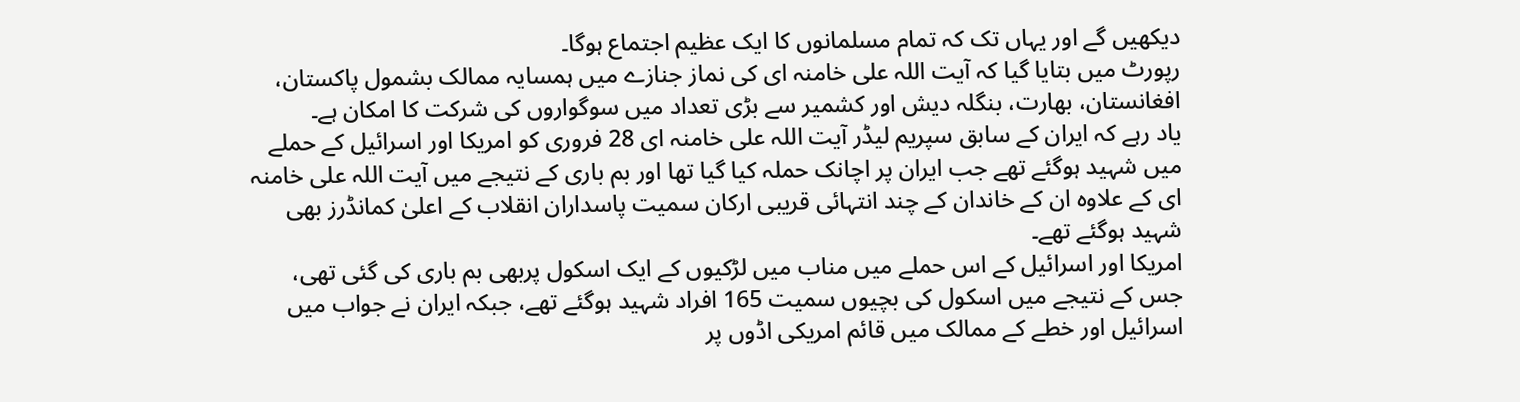دیکھیں گے اور یہاں تک کہ تمام مسلمانوں کا ایک عظیم اجتماع ہوگا۔
رپورٹ میں بتایا گیا کہ آیت اللہ علی خامنہ ای کی نماز جنازے میں ہمسایہ ممالک بشمول پاکستان، افغانستان، بھارت، بنگلہ دیش اور کشمیر سے بڑی تعداد میں سوگواروں کی شرکت کا امکان ہے۔
یاد رہے کہ ایران کے سابق سپریم لیڈر آیت اللہ علی خامنہ ای 28 فروری کو امریکا اور اسرائیل کے حملے میں شہید ہوگئے تھے جب ایران پر اچانک حملہ کیا گیا تھا اور بم باری کے نتیجے میں آیت اللہ علی خامنہ ای کے علاوہ ان کے خاندان کے چند انتہائی قریبی ارکان سمیت پاسداران انقلاب کے اعلیٰ کمانڈرز بھی شہید ہوگئے تھے۔
امریکا اور اسرائیل کے اس حملے میں مناب میں لڑکیوں کے ایک اسکول پربھی بم باری کی گئی تھی، جس کے نتیجے میں اسکول کی بچیوں سمیت 165 افراد شہید ہوگئے تھے، جبکہ ایران نے جواب میں اسرائیل اور خطے کے ممالک میں قائم امریکی اڈوں پر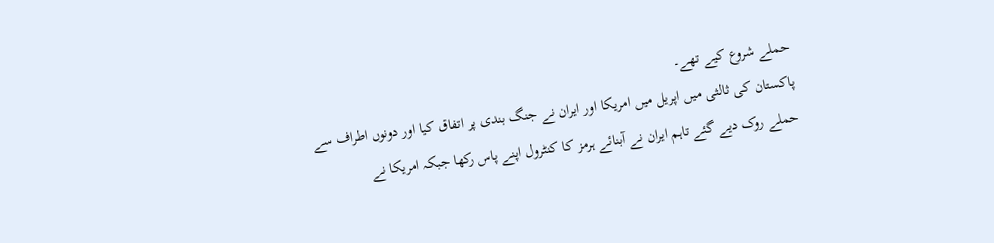حملے شروع کیے تھے۔
پاکستان کی ثالثی میں اپریل میں امریکا اور ایران نے جنگ بندی پر اتفاق کیا اور دونوں اطراف سے حملے روک دیے گئے تاہم ایران نے آبنائے ہرمز کا کنٹرول اپنے پاس رکھا جبکہ امریکا نے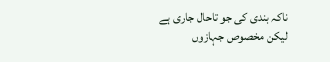ناکہ بندی کی جو تاحال جاری ہے لیکن مخصوص جہازوں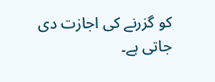کو گزرنے کی اجازت دی جاتی ہے۔